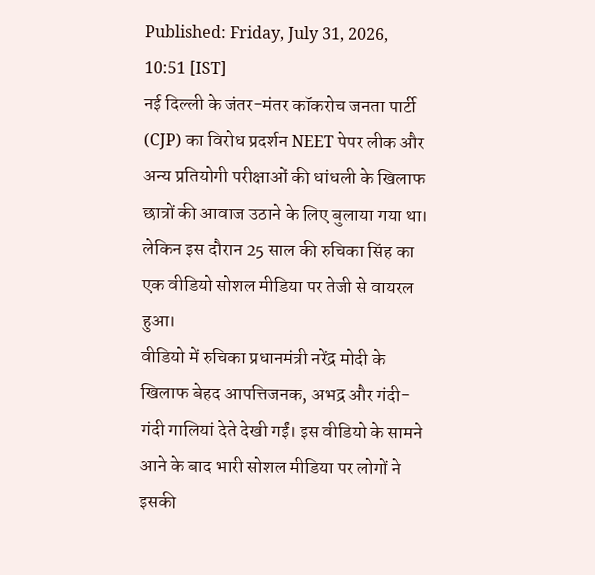Published: Friday, July 31, 2026, 10:51 [IST]
नई दिल्ली के जंतर-मंतर कॉकरोच जनता पार्टी (CJP) का विरोध प्रदर्शन NEET पेपर लीक और अन्य प्रतियोगी परीक्षाओं की धांधली के खिलाफ छात्रों की आवाज उठाने के लिए बुलाया गया था। लेकिन इस दौरान 25 साल की रुचिका सिंह का एक वीडियो सोशल मीडिया पर तेजी से वायरल हुआ।
वीडियो में रुचिका प्रधानमंत्री नरेंद्र मोदी के खिलाफ बेहद आपत्तिजनक, अभद्र और गंदी-गंदी गालियां देते देखी गईं। इस वीडियो के सामने आने के बाद भारी सोशल मीडिया पर लोगों ने इसकी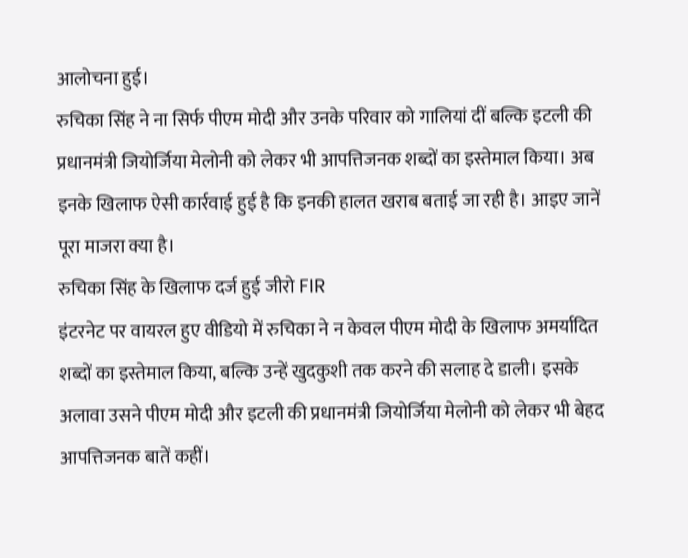आलोचना हुई।
रुचिका सिंह ने ना सिर्फ पीएम मोदी और उनके परिवार को गालियां दीं बल्कि इटली की प्रधानमंत्री जियोर्जिया मेलोनी को लेकर भी आपत्तिजनक शब्दों का इस्तेमाल किया। अब इनके खिलाफ ऐसी कार्रवाई हुई है कि इनकी हालत खराब बताई जा रही है। आइए जानें पूरा माजरा क्या है।
रुचिका सिंह के खिलाफ दर्ज हुई जीरो FIR
इंटरनेट पर वायरल हुए वीडियो में रुचिका ने न केवल पीएम मोदी के खिलाफ अमर्यादित शब्दों का इस्तेमाल किया, बल्कि उन्हें खुदकुशी तक करने की सलाह दे डाली। इसके अलावा उसने पीएम मोदी और इटली की प्रधानमंत्री जियोर्जिया मेलोनी को लेकर भी बेहद आपत्तिजनक बातें कहीं।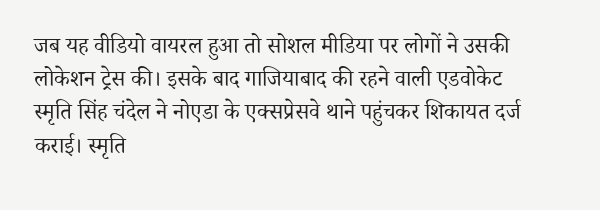जब यह वीडियो वायरल हुआ तो सोशल मीडिया पर लोगों ने उसकी लोकेशन ट्रेस की। इसके बाद गाजियाबाद की रहने वाली एडवोकेट स्मृति सिंह चंदेल ने नोएडा के एक्सप्रेसवे थाने पहुंचकर शिकायत दर्ज कराई। स्मृति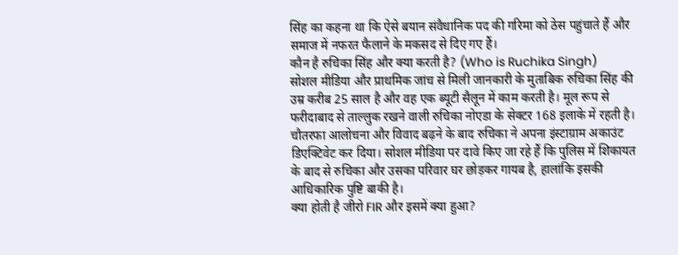सिंह का कहना था कि ऐसे बयान संवैधानिक पद की गरिमा को ठेस पहुंचाते हैं और समाज में नफरत फैलाने के मकसद से दिए गए हैं।
कौन है रुचिका सिंह और क्या करती है? (Who is Ruchika Singh)
सोशल मीडिया और प्राथमिक जांच से मिली जानकारी के मुताबिक रुचिका सिंह की उम्र करीब 25 साल है और वह एक ब्यूटी सैलून में काम करती है। मूल रूप से फरीदाबाद से ताल्लुक रखने वाली रुचिका नोएडा के सेक्टर 168 इलाके में रहती है।
चौतरफा आलोचना और विवाद बढ़ने के बाद रुचिका ने अपना इंस्टाग्राम अकाउंट डिएक्टिवेट कर दिया। सोशल मीडिया पर दावे किए जा रहे हैं कि पुलिस में शिकायत के बाद से रुचिका और उसका परिवार घर छोड़कर गायब है, हालांकि इसकी आधिकारिक पुष्टि बाकी है।
क्या होती है जीरो FIR और इसमें क्या हुआ?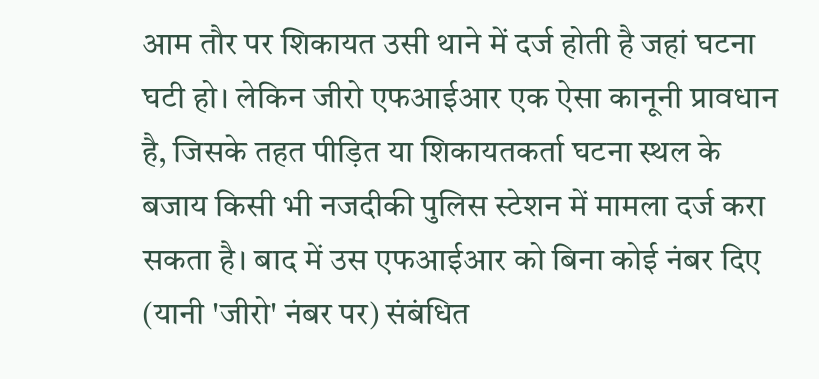आम तौर पर शिकायत उसी थाने में दर्ज होती है जहां घटना घटी हो। लेकिन जीरो एफआईआर एक ऐसा कानूनी प्रावधान है, जिसके तहत पीड़ित या शिकायतकर्ता घटना स्थल के बजाय किसी भी नजदीकी पुलिस स्टेशन में मामला दर्ज करा सकता है। बाद में उस एफआईआर को बिना कोई नंबर दिए (यानी 'जीरो' नंबर पर) संबंधित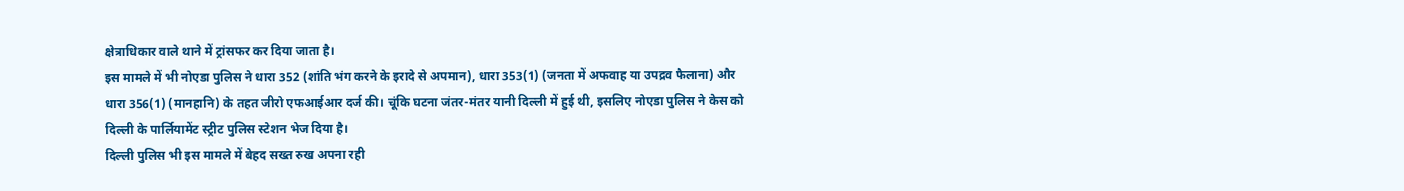क्षेत्राधिकार वाले थाने में ट्रांसफर कर दिया जाता है।
इस मामले में भी नोएडा पुलिस ने धारा 352 (शांति भंग करने के इरादे से अपमान), धारा 353(1) (जनता में अफवाह या उपद्रव फैलाना) और धारा 356(1) (मानहानि) के तहत जीरो एफआईआर दर्ज की। चूंकि घटना जंतर-मंतर यानी दिल्ली में हुई थी, इसलिए नोएडा पुलिस ने केस को दिल्ली के पार्लियामेंट स्ट्रीट पुलिस स्टेशन भेज दिया है।
दिल्ली पुलिस भी इस मामले में बेहद सख्त रुख अपना रही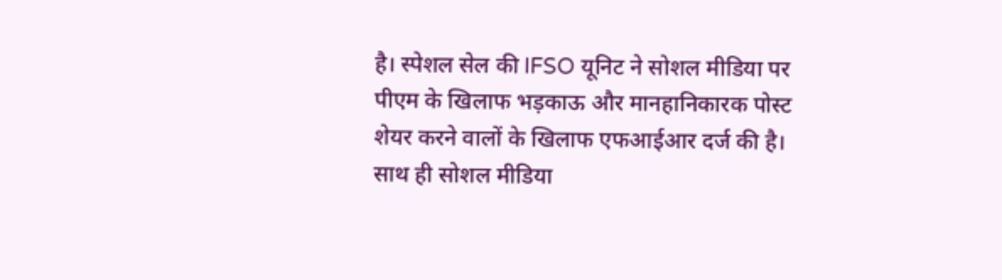है। स्पेशल सेल की IFSO यूनिट ने सोशल मीडिया पर पीएम के खिलाफ भड़काऊ और मानहानिकारक पोस्ट शेयर करने वालों के खिलाफ एफआईआर दर्ज की है। साथ ही सोशल मीडिया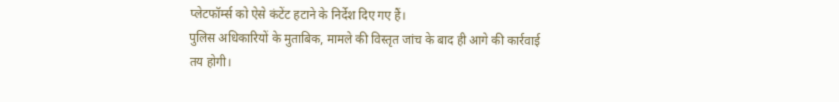प्लेटफॉर्म्स को ऐसे कंटेंट हटाने के निर्देश दिए गए हैं।
पुलिस अधिकारियों के मुताबिक, मामले की विस्तृत जांच के बाद ही आगे की कार्रवाई तय होगी।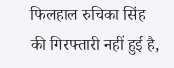फिलहाल रुचिका सिंह की गिरफ्तारी नहीं हुई है,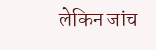लेकिन जांच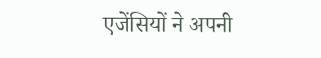एजेंसियों ने अपनी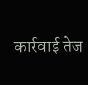कार्रवाई तेज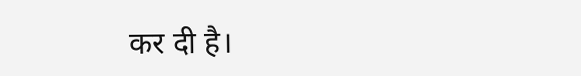कर दी है।